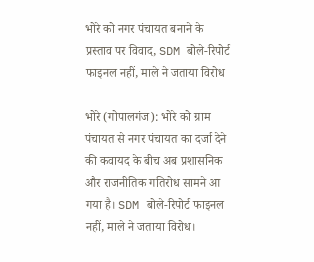भोरे को नगर पंचायत बनाने के प्रस्ताव पर विवाद, SDM बोले-रिपोर्ट फाइनल नहीं, माले ने जताया विरोध

भोरे (गोपालगंज): भोरे को ग्राम पंचायत से नगर पंचायत का दर्जा देने की कवायद के बीच अब प्रशासनिक और राजनीतिक गतिरोध सामने आ गया है। SDM बोले-रिपोर्ट फाइनल नहीं, माले ने जताया विरोध।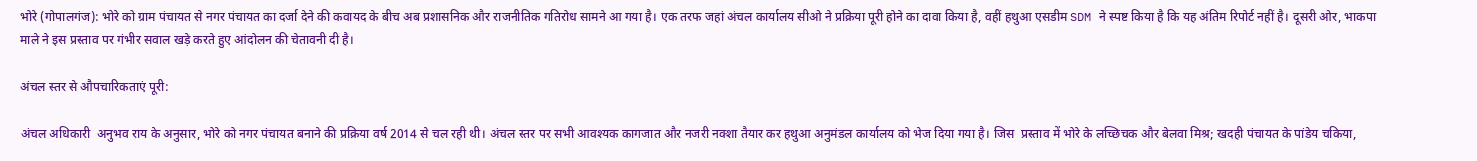भोरे (गोपालगंज): भोरे को ग्राम पंचायत से नगर पंचायत का दर्जा देने की कवायद के बीच अब प्रशासनिक और राजनीतिक गतिरोध सामने आ गया है। एक तरफ जहां अंचल कार्यालय सीओ ने प्रक्रिया पूरी होने का दावा किया है, वहीं हथुआ एसडीम SDM ने स्पष्ट किया है कि यह अंतिम रिपोर्ट नहीं है। दूसरी ओर, भाकपा माले ने इस प्रस्ताव पर गंभीर सवाल खड़े करते हुए आंदोलन की चेतावनी दी है।

अंचल स्तर से औपचारिकताएं पूरी:

अंचल अधिकारी  अनुभव राय के अनुसार, भोरे को नगर पंचायत बनाने की प्रक्रिया वर्ष 2014 से चल रही थी। अंचल स्तर पर सभी आवश्यक कागजात और नजरी नक्शा तैयार कर हथुआ अनुमंडल कार्यालय को भेज दिया गया है। जिस  प्रस्ताव में भोरे के लच्छिचक और बेलवा मिश्र; खदही पंचायत के पांडेय चकिया,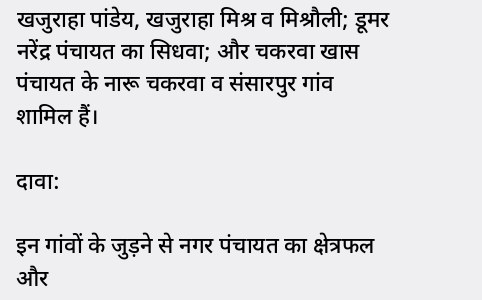खजुराहा पांडेय, खजुराहा मिश्र व मिश्रौली; डूमर नरेंद्र पंचायत का सिधवा; और चकरवा खास पंचायत के नारू चकरवा व संसारपुर गांव शामिल हैं।

दावा:

इन गांवों के जुड़ने से नगर पंचायत का क्षेत्रफल और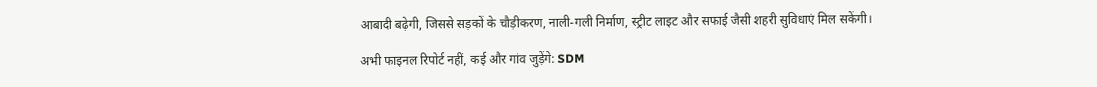आबादी बढ़ेगी, जिससे सड़कों के चौड़ीकरण, नाली-गली निर्माण, स्ट्रीट लाइट और सफाई जैसी शहरी सुविधाएं मिल सकेंगी।

अभी फाइनल रिपोर्ट नहीं, कई और गांव जुड़ेंगे: SDM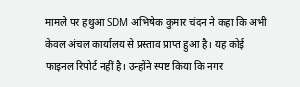मामले पर हथुआ SDM अभिषेक कुमार चंदन ने कहा कि अभी केवल अंचल कार्यालय से प्रस्ताव प्राप्त हुआ है। यह कोई फाइनल रिपोर्ट नहीं है। उन्होंने स्पष्ट किया कि नगर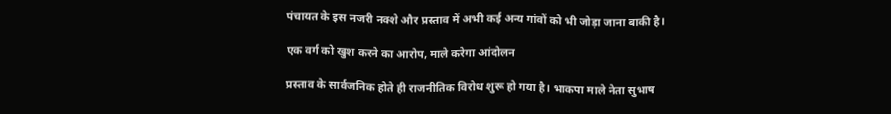पंचायत के इस नजरी नक्शे और प्रस्ताव में अभी कई अन्य गांवों को भी जोड़ा जाना बाकी है।

एक वर्ग को खुश करने का आरोप, माले करेगा आंदोलन

प्रस्ताव के सार्वजनिक होते ही राजनीतिक विरोध शुरू हो गया है। भाकपा माले नेता सुभाष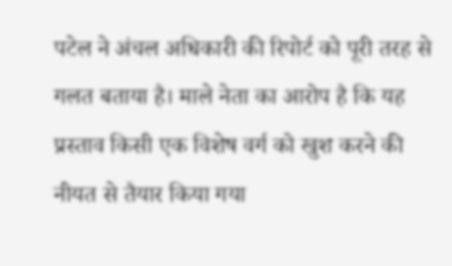पटेल ने अंचल अधिकारी की रिपोर्ट को पूरी तरह से गलत बताया है। माले नेता का आरोप है कि यह प्रस्ताव किसी एक विशेष वर्ग को खुश करने की नीयत से तैयार किया गया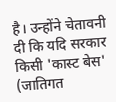है। उन्होंने चेतावनी दी कि यदि सरकार किसी 'कास्ट बेस' (जातिगत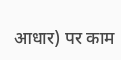आधार) पर काम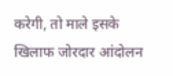करेगी, तो माले इसके खिलाफ जोरदार आंदोलन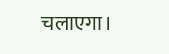चलाएगा।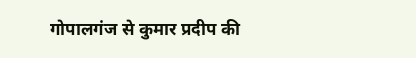गोपालगंज से कुमार प्रदीप की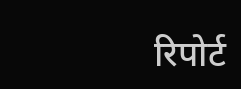रिपोर्ट